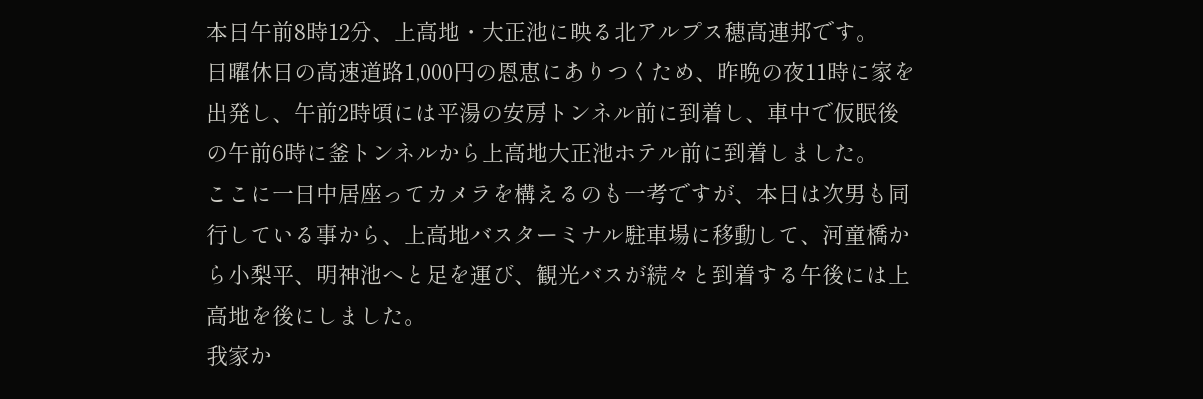本日午前8時12分、上高地・大正池に映る北アルプス穂高連邦です。
日曜休日の高速道路1,000円の恩恵にありつくため、昨晩の夜11時に家を出発し、午前2時頃には平湯の安房トンネル前に到着し、車中で仮眠後の午前6時に釜トンネルから上高地大正池ホテル前に到着しました。
ここに一日中居座ってカメラを構えるのも一考ですが、本日は次男も同行している事から、上高地バスターミナル駐車場に移動して、河童橋から小梨平、明神池へと足を運び、観光バスが続々と到着する午後には上高地を後にしました。
我家か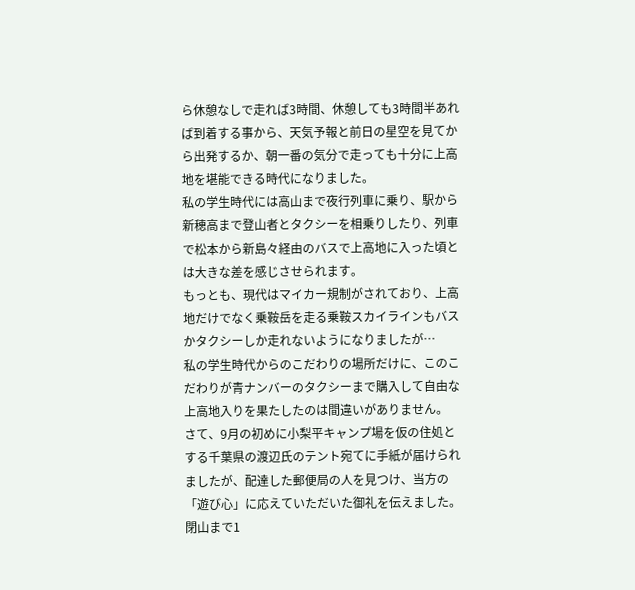ら休憩なしで走れば3時間、休憩しても3時間半あれば到着する事から、天気予報と前日の星空を見てから出発するか、朝一番の気分で走っても十分に上高地を堪能できる時代になりました。
私の学生時代には高山まで夜行列車に乗り、駅から新穂高まで登山者とタクシーを相乗りしたり、列車で松本から新島々経由のバスで上高地に入った頃とは大きな差を感じさせられます。
もっとも、現代はマイカー規制がされており、上高地だけでなく乗鞍岳を走る乗鞍スカイラインもバスかタクシーしか走れないようになりましたが…
私の学生時代からのこだわりの場所だけに、このこだわりが青ナンバーのタクシーまで購入して自由な上高地入りを果たしたのは間違いがありません。
さて、9月の初めに小梨平キャンプ場を仮の住処とする千葉県の渡辺氏のテント宛てに手紙が届けられましたが、配達した郵便局の人を見つけ、当方の「遊び心」に応えていただいた御礼を伝えました。閉山まで1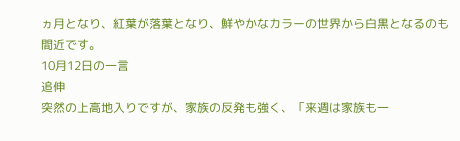ヵ月となり、紅葉が落葉となり、鮮やかなカラーの世界から白黒となるのも間近です。
10月12日の一言
追伸
突然の上高地入りですが、家族の反発も強く、「来週は家族も一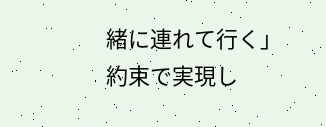緒に連れて行く」約束で実現し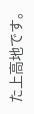た上高地です。